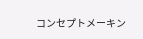コンセプトメーキン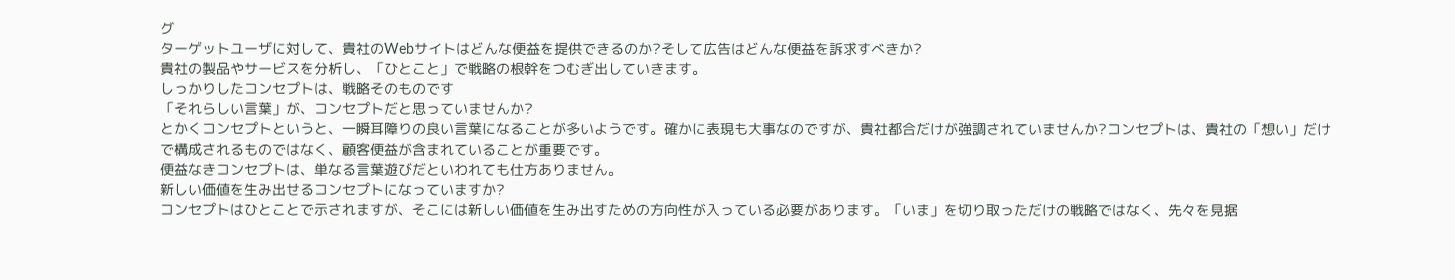グ
ターゲットユーザに対して、貴社のWebサイトはどんな便益を提供できるのか?そして広告はどんな便益を訴求すべきか?
貴社の製品やサービスを分析し、「ひとこと」で戦略の根幹をつむぎ出していきます。
しっかりしたコンセプトは、戦略そのものです
「それらしい言葉」が、コンセプトだと思っていませんか?
とかくコンセプトというと、一瞬耳障りの良い言葉になることが多いようです。確かに表現も大事なのですが、貴社都合だけが強調されていませんか?コンセプトは、貴社の「想い」だけで構成されるものではなく、顧客便益が含まれていることが重要です。
便益なきコンセプトは、単なる言葉遊びだといわれても仕方ありません。
新しい価値を生み出せるコンセプトになっていますか?
コンセプトはひとことで示されますが、そこには新しい価値を生み出すための方向性が入っている必要があります。「いま」を切り取っただけの戦略ではなく、先々を見据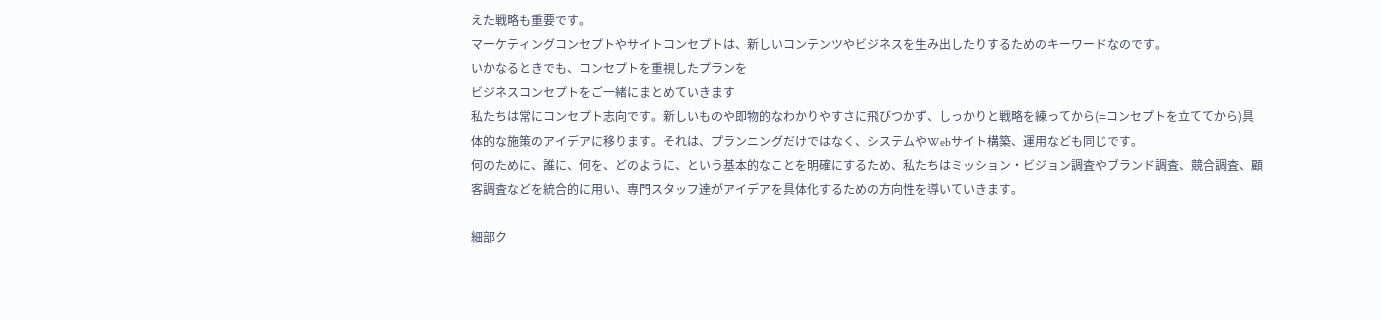えた戦略も重要です。
マーケティングコンセプトやサイトコンセプトは、新しいコンテンツやビジネスを生み出したりするためのキーワードなのです。
いかなるときでも、コンセプトを重視したプランを
ビジネスコンセプトをご一緒にまとめていきます
私たちは常にコンセプト志向です。新しいものや即物的なわかりやすさに飛びつかず、しっかりと戦略を練ってから(=コンセプトを立ててから)具体的な施策のアイデアに移ります。それは、プランニングだけではなく、システムやWebサイト構築、運用なども同じです。
何のために、誰に、何を、どのように、という基本的なことを明確にするため、私たちはミッション・ビジョン調査やブランド調査、競合調査、顧客調査などを統合的に用い、専門スタッフ達がアイデアを具体化するための方向性を導いていきます。

細部ク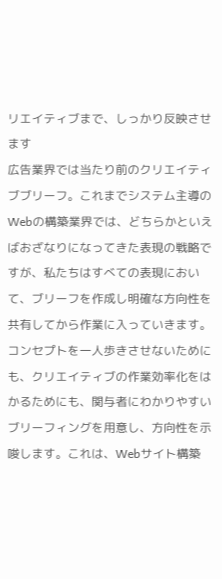リエイティブまで、しっかり反映させます
広告業界では当たり前のクリエイティブブリーフ。これまでシステム主導のWebの構築業界では、どちらかといえばおざなりになってきた表現の戦略ですが、私たちはすべての表現において、ブリーフを作成し明確な方向性を共有してから作業に入っていきます。
コンセプトを一人歩きさせないためにも、クリエイティブの作業効率化をはかるためにも、関与者にわかりやすいブリーフィングを用意し、方向性を示唆します。これは、Webサイト構築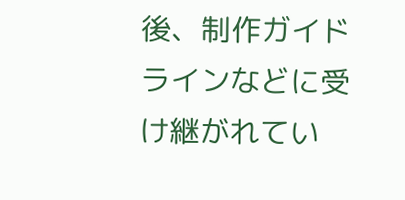後、制作ガイドラインなどに受け継がれてい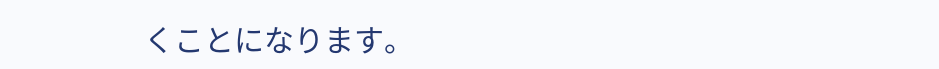くことになります。